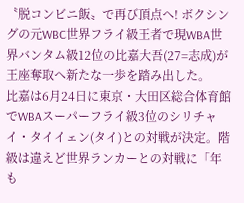〝脱コンビニ飯〟で再び頂点へ! ボクシングの元WBC世界フライ級王者で現WBA世界バンタム級12位の比嘉大吾(27=志成)が王座奪取へ新たな一歩を踏み出した。
比嘉は6月24日に東京・大田区総合体育館でWBAスーパーフライ級3位のシリチャイ・タイイェン(タイ)との対戦が決定。階級は違えど世界ランカーとの対戦に「年も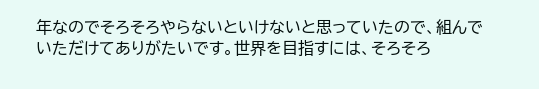年なのでそろそろやらないといけないと思っていたので、組んでいただけてありがたいです。世界を目指すには、そろそろ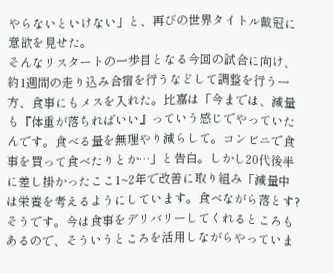やらないといけない」と、再びの世界タイトル戴冠に意欲を見せた。
そんなリスタートの一歩目となる今回の試合に向け、約1週間の走り込み合宿を行うなどして調整を行う一方、食事にもメスを入れた。比嘉は「今までは、減量も『体重が落ちればいい』っていう感じでやっていたんです。食べる量を無理やり減らして。コンビニで食事を買って食べたりとか…」と告白。しかし20代後半に差し掛かったここ1~2年で改善に取り組み「減量中は栄養を考えるようにしています。食べながら落とす? そうです。今は食事をデリバリーしてくれるところもあるので、そういうところを活用しながらやっていま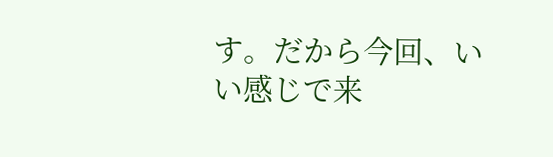す。だから今回、いい感じで来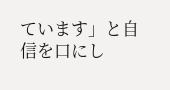ています」と自信を口にし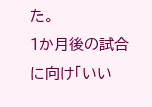た。
1か月後の試合に向け「いい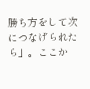勝ち方をして次につなげられたら」。ここか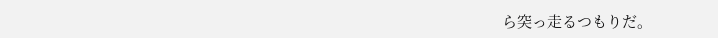ら突っ走るつもりだ。